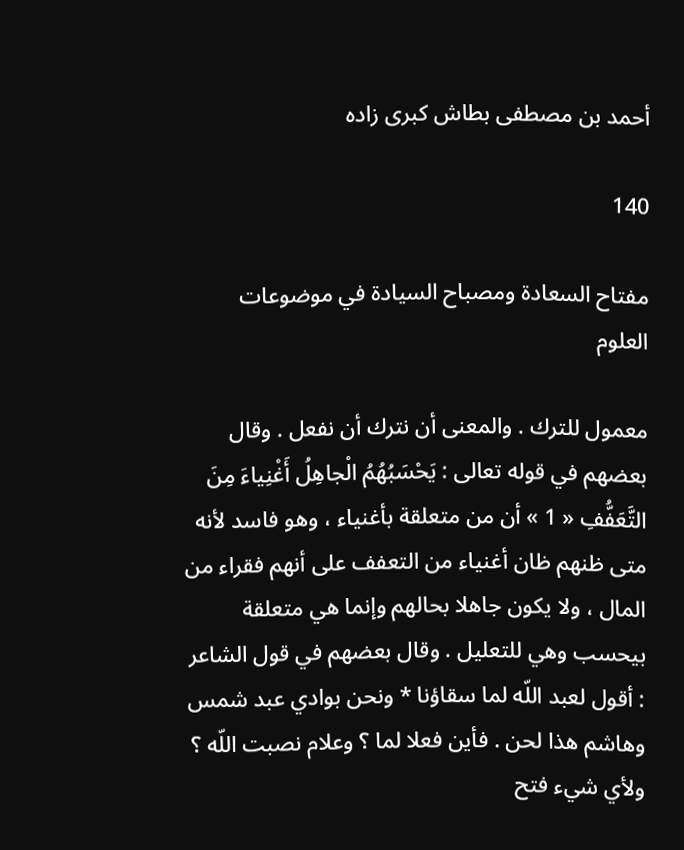أحمد بن مصطفى بطاش كبرى زاده

140

مفتاح السعادة ومصباح السيادة في موضوعات العلوم

معمول للترك . والمعنى أن نترك أن نفعل . وقال بعضهم في قوله تعالى : يَحْسَبُهُمُ الْجاهِلُ أَغْنِياءَ مِنَ التَّعَفُّفِ « 1 » أن من متعلقة بأغنياء ، وهو فاسد لأنه متى ظنهم ظان أغنياء من التعفف على أنهم فقراء من المال ، ولا يكون جاهلا بحالهم وإنما هي متعلقة بيحسب وهي للتعليل . وقال بعضهم في قول الشاعر : أقول لعبد اللّه لما سقاؤنا * ونحن بوادي عبد شمس وهاشم هذا لحن . فأين فعلا لما ؟ وعلام نصبت اللّه ؟ ولأي شيء فتح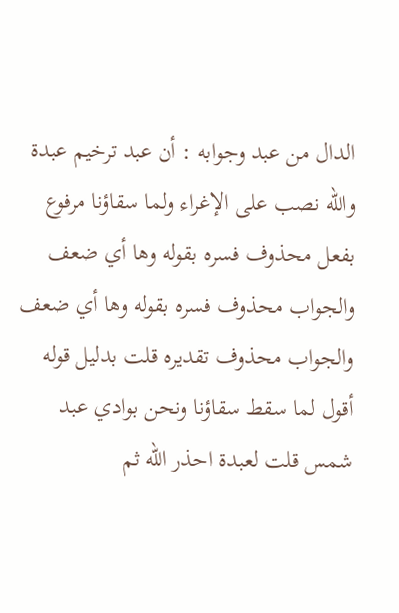الدال من عبد وجوابه : أن عبد ترخيم عبدة واللّه نصب على الإغراء ولما سقاؤنا مرفوع بفعل محذوف فسره بقوله وها أي ضعف والجواب محذوف فسره بقوله وها أي ضعف والجواب محذوف تقديره قلت بدليل قوله أقول لما سقط سقاؤنا ونحن بوادي عبد شمس قلت لعبدة احذر اللّه ثم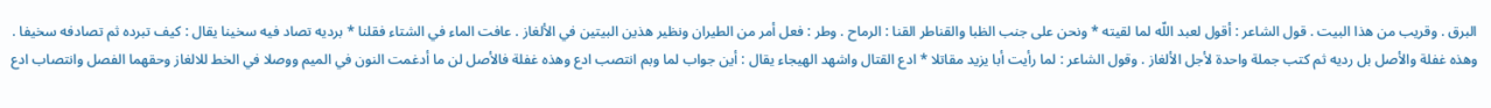البرق . وقريب من هذا البيت . قول الشاعر : أقول لعبد اللّه لما لقيته * ونحن على جنب الظبا والقناطر القنا : الرماح . وطر : فعل أمر من الطيران ونظير هذين البيتين في الألغاز . عافت الماء في الشتاء فقلنا * برديه تصاد فيه سخينا يقال : كيف تبرده ثم تصادفه سخيفا . وهذه غفلة والأصل بل رديه ثم كتب جملة واحدة لأجل الألغاز . وقول الشاعر : لما رأيت أبا يزيد مقاتلا * ادع القتال واشهد الهيجاء يقال : أين جواب لما وبم انتصب ادع وهذه غفلة فالأصل لن ما أدغمت النون في الميم ووصلا في الخط للالغاز وحقهما الفصل وانتصاب ادع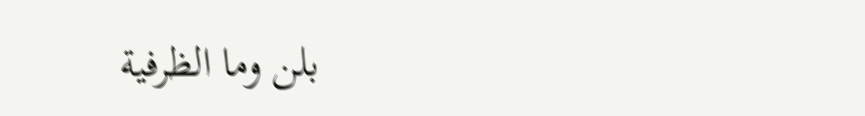بلن وما الظرفية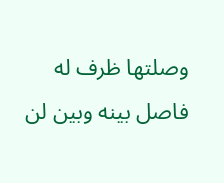وصلتها ظرف له فاصل بينه وبين لن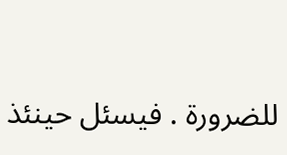للضرورة . فيسئل حينئذ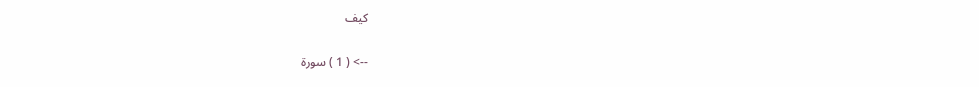كيف

--> ( 1 ) سورة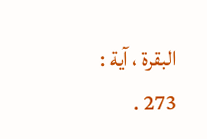البقرة ، آية : 273 .